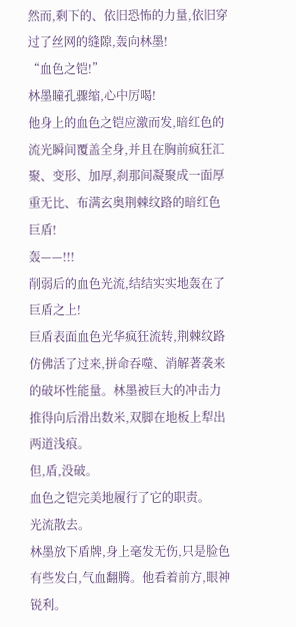然而,剩下的、依旧恐怖的力量,依旧穿过了丝网的缝隙,轰向林墨!
“血色之铠!”
林墨瞳孔骤缩,心中厉喝!
他身上的血色之铠应激而发,暗红色的流光瞬间覆盖全身,并且在胸前疯狂汇聚、变形、加厚,刹那间凝聚成一面厚重无比、布满玄奥荆棘纹路的暗红色巨盾!
轰——!!!
削弱后的血色光流,结结实实地轰在了巨盾之上!
巨盾表面血色光华疯狂流转,荆棘纹路仿佛活了过来,拼命吞噬、消解著袭来的破坏性能量。林墨被巨大的冲击力推得向后滑出数米,双脚在地板上犁出两道浅痕。
但,盾,没破。
血色之铠完美地履行了它的职责。
光流散去。
林墨放下盾牌,身上毫发无伤,只是脸色有些发白,气血翻腾。他看着前方,眼神锐利。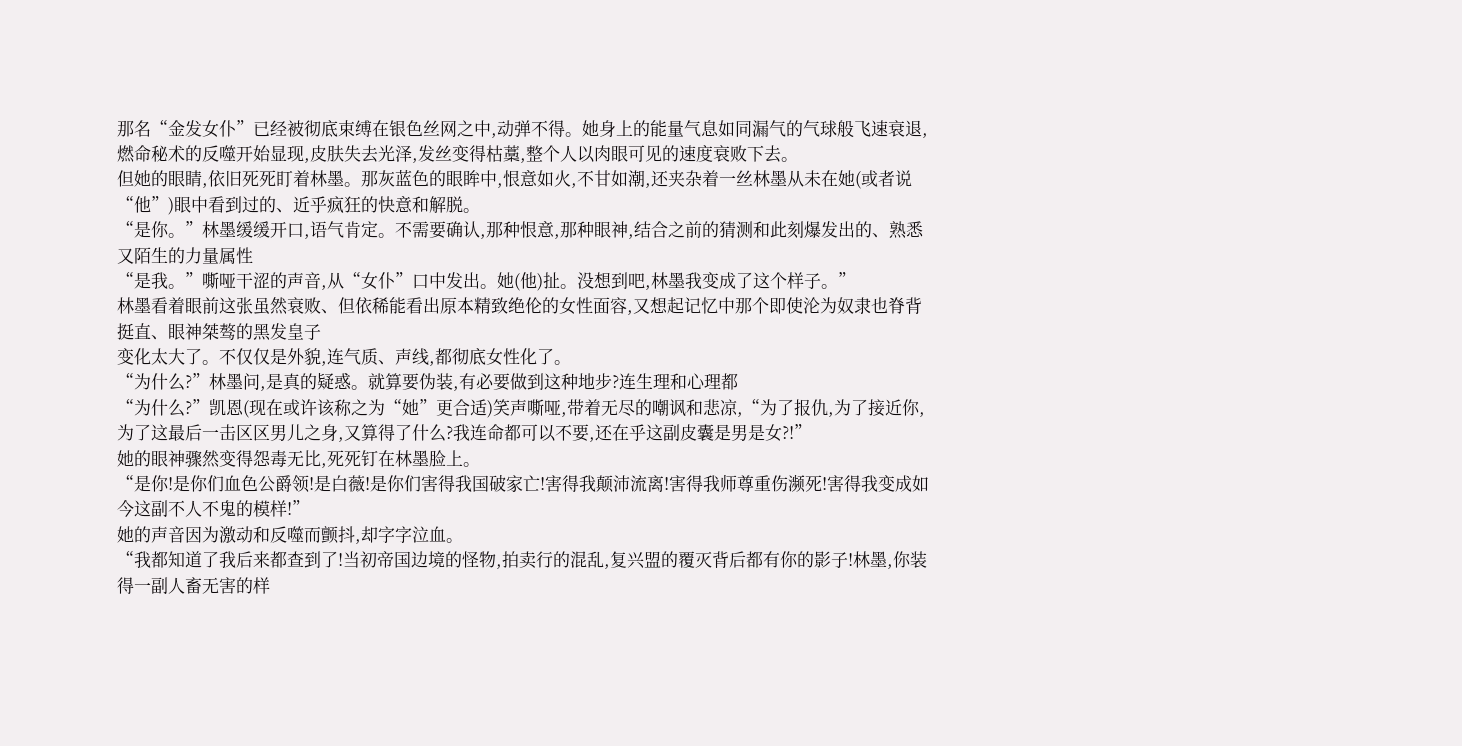那名“金发女仆”已经被彻底束缚在银色丝网之中,动弹不得。她身上的能量气息如同漏气的气球般飞速衰退,燃命秘术的反噬开始显现,皮肤失去光泽,发丝变得枯藁,整个人以肉眼可见的速度衰败下去。
但她的眼睛,依旧死死盯着林墨。那灰蓝色的眼眸中,恨意如火,不甘如潮,还夹杂着一丝林墨从未在她(或者说“他”)眼中看到过的、近乎疯狂的快意和解脱。
“是你。”林墨缓缓开口,语气肯定。不需要确认,那种恨意,那种眼神,结合之前的猜测和此刻爆发出的、熟悉又陌生的力量属性
“是我。”嘶哑干涩的声音,从“女仆”口中发出。她(他)扯。没想到吧,林墨我变成了这个样子。”
林墨看着眼前这张虽然衰败、但依稀能看出原本精致绝伦的女性面容,又想起记忆中那个即使沦为奴隶也脊背挺直、眼神桀骜的黑发皇子
变化太大了。不仅仅是外貌,连气质、声线,都彻底女性化了。
“为什么?”林墨问,是真的疑惑。就算要伪装,有必要做到这种地步?连生理和心理都
“为什么?”凯恩(现在或许该称之为“她”更合适)笑声嘶哑,带着无尽的嘲讽和悲凉,“为了报仇,为了接近你,为了这最后一击区区男儿之身,又算得了什么?我连命都可以不要,还在乎这副皮囊是男是女?!”
她的眼神骤然变得怨毒无比,死死钉在林墨脸上。
“是你!是你们血色公爵领!是白薇!是你们害得我国破家亡!害得我颠沛流离!害得我师尊重伤濒死!害得我变成如今这副不人不鬼的模样!”
她的声音因为激动和反噬而颤抖,却字字泣血。
“我都知道了我后来都查到了!当初帝国边境的怪物,拍卖行的混乱,复兴盟的覆灭背后都有你的影子!林墨,你装得一副人畜无害的样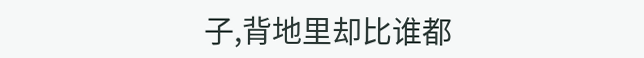子,背地里却比谁都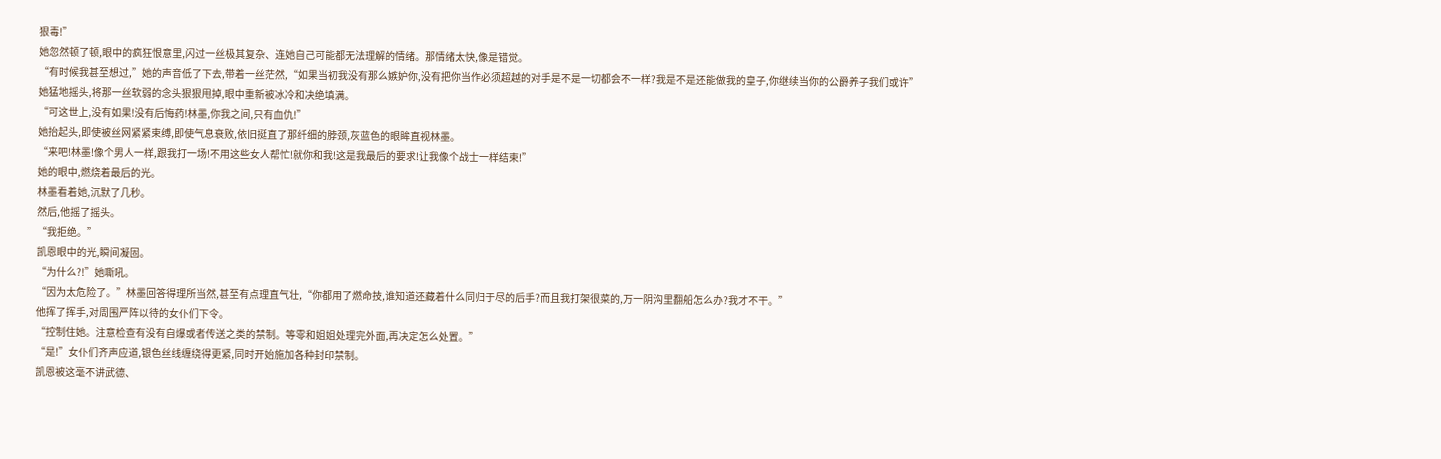狠毒!”
她忽然顿了顿,眼中的疯狂恨意里,闪过一丝极其复杂、连她自己可能都无法理解的情绪。那情绪太快,像是错觉。
“有时候我甚至想过,”她的声音低了下去,带着一丝茫然,“如果当初我没有那么嫉妒你,没有把你当作必须超越的对手是不是一切都会不一样?我是不是还能做我的皇子,你继续当你的公爵养子我们或许”
她猛地摇头,将那一丝软弱的念头狠狠甩掉,眼中重新被冰冷和决绝填满。
“可这世上,没有如果!没有后悔药!林墨,你我之间,只有血仇!”
她抬起头,即使被丝网紧紧束缚,即使气息衰败,依旧挺直了那纤细的脖颈,灰蓝色的眼眸直视林墨。
“来吧!林墨!像个男人一样,跟我打一场!不用这些女人帮忙!就你和我!这是我最后的要求!让我像个战士一样结束!”
她的眼中,燃烧着最后的光。
林墨看着她,沉默了几秒。
然后,他摇了摇头。
“我拒绝。”
凯恩眼中的光,瞬间凝固。
“为什么?!”她嘶吼。
“因为太危险了。”林墨回答得理所当然,甚至有点理直气壮,“你都用了燃命技,谁知道还藏着什么同归于尽的后手?而且我打架很菜的,万一阴沟里翻船怎么办?我才不干。”
他挥了挥手,对周围严阵以待的女仆们下令。
“控制住她。注意检查有没有自爆或者传送之类的禁制。等零和姐姐处理完外面,再决定怎么处置。”
“是!”女仆们齐声应道,银色丝线缠绕得更紧,同时开始施加各种封印禁制。
凯恩被这毫不讲武德、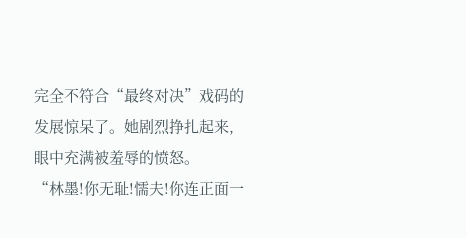完全不符合“最终对决”戏码的发展惊呆了。她剧烈挣扎起来,眼中充满被羞辱的愤怒。
“林墨!你无耻!懦夫!你连正面一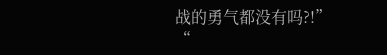战的勇气都没有吗?!”
“